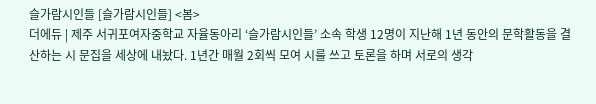슬가람시인들 [슬가람시인들] <봄>
더에듀 | 제주 서귀포여자중학교 자율동아리 ‘슬가람시인들’ 소속 학생 12명이 지난해 1년 동안의 문학활동을 결산하는 시 문집을 세상에 내놨다. 1년간 매월 2회씩 모여 시를 쓰고 토론을 하며 서로의 생각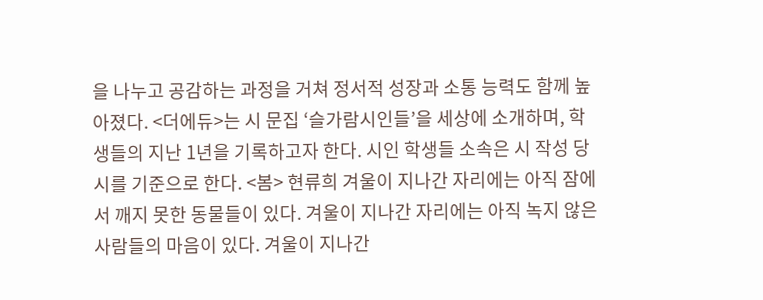을 나누고 공감하는 과정을 거쳐 정서적 성장과 소통 능력도 함께 높아졌다. <더에듀>는 시 문집 ‘슬가람시인들’을 세상에 소개하며, 학생들의 지난 1년을 기록하고자 한다. 시인 학생들 소속은 시 작성 당시를 기준으로 한다. <봄> 현류희 겨울이 지나간 자리에는 아직 잠에서 깨지 못한 동물들이 있다. 겨울이 지나간 자리에는 아직 녹지 않은 사람들의 마음이 있다. 겨울이 지나간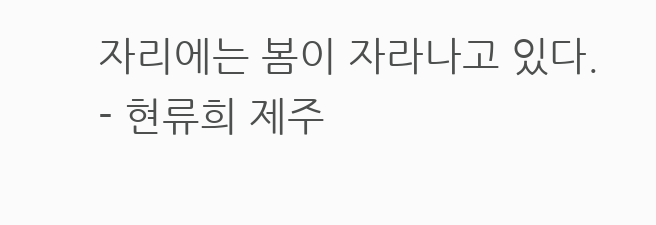자리에는 봄이 자라나고 있다.
- 현류희 제주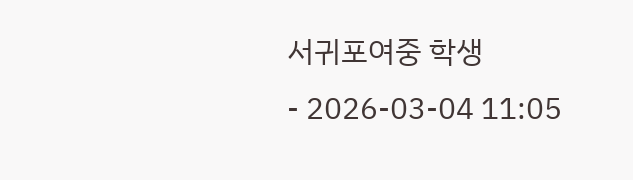서귀포여중 학생
- 2026-03-04 11:05